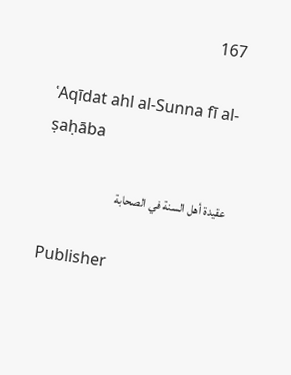167

ʿAqīdat ahl al-Sunna fī al-ṣaḥāba

عقيدة أهل السنة في الصحابة

Publisher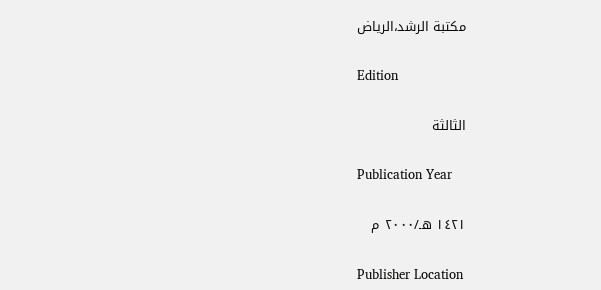مكتبة الرشد،الرياض

Edition

الثالثة

Publication Year

١٤٢١ هـ/٢٠٠٠ م

Publisher Location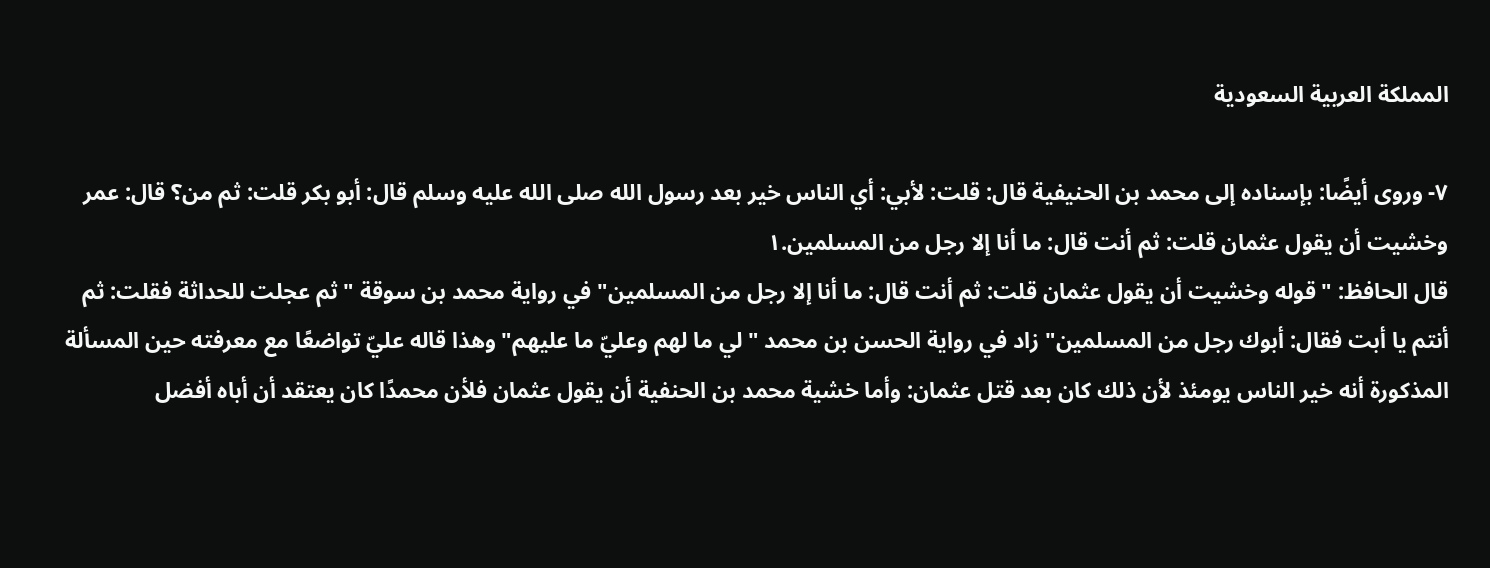المملكة العربية السعودية

٧- وروى أيضًا: بإسناده إلى محمد بن الحنيفية قال: قلت: لأبي: أي الناس خير بعد رسول الله صلى الله عليه وسلم قال: أبو بكر قلت: ثم من؟ قال: عمر وخشيت أن يقول عثمان قلت: ثم أنت قال: ما أنا إلا رجل من المسلمين.١
قال الحافظ: "قوله وخشيت أن يقول عثمان قلت: ثم أنت قال: ما أنا إلا رجل من المسلمين" في رواية محمد بن سوقة "ثم عجلت للحداثة فقلت: ثم أنتم يا أبت فقال: أبوك رجل من المسلمين" زاد في رواية الحسن بن محمد "لي ما لهم وعليّ ما عليهم" وهذا قاله عليّ تواضعًا مع معرفته حين المسألة المذكورة أنه خير الناس يومئذ لأن ذلك كان بعد قتل عثمان: وأما خشية محمد بن الحنفية أن يقول عثمان فلأن محمدًا كان يعتقد أن أباه أفضل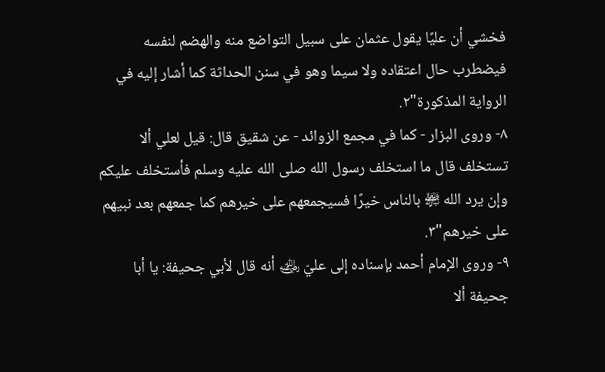فخشي أن عليًا يقول عثمان على سبيل التواضع منه والهضم لنفسه فيضطرب حال اعتقاده ولا سيما وهو في سنن الحداثة كما أشار إليه في الرواية المذكورة"٢.
٨- وروى البزار - كما في مجمع الزوائد - عن شقيق قال: قيل لعلي ألا تستخلف قال ما استخلف رسول الله صلى الله عليه وسلم فأستخلف عليكم وإن يرد الله ﵎ بالناس خيرًا فسيجمعهم على خيرهم كما جمعهم بعد نبيهم على خيرهم"٣.
٩- وروى الإمام أحمد بإسناده إلى عليّ ﵁ أنه قال لأبي جحيفة: يا أبا جحيفة ألا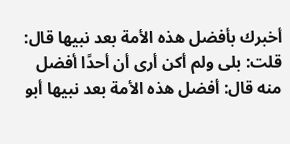أخبرك بأفضل هذه الأمة بعد نبيها قال: قلت: بلى ولم أكن أرى أن أحدًا أفضل منه قال: أفضل هذه الأمة بعد نبيها أبو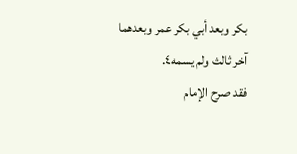بكر وبعد أبي بكر عمر وبعدهما آخر ثالث ولم يسمه٤.
فقد صرح الإمام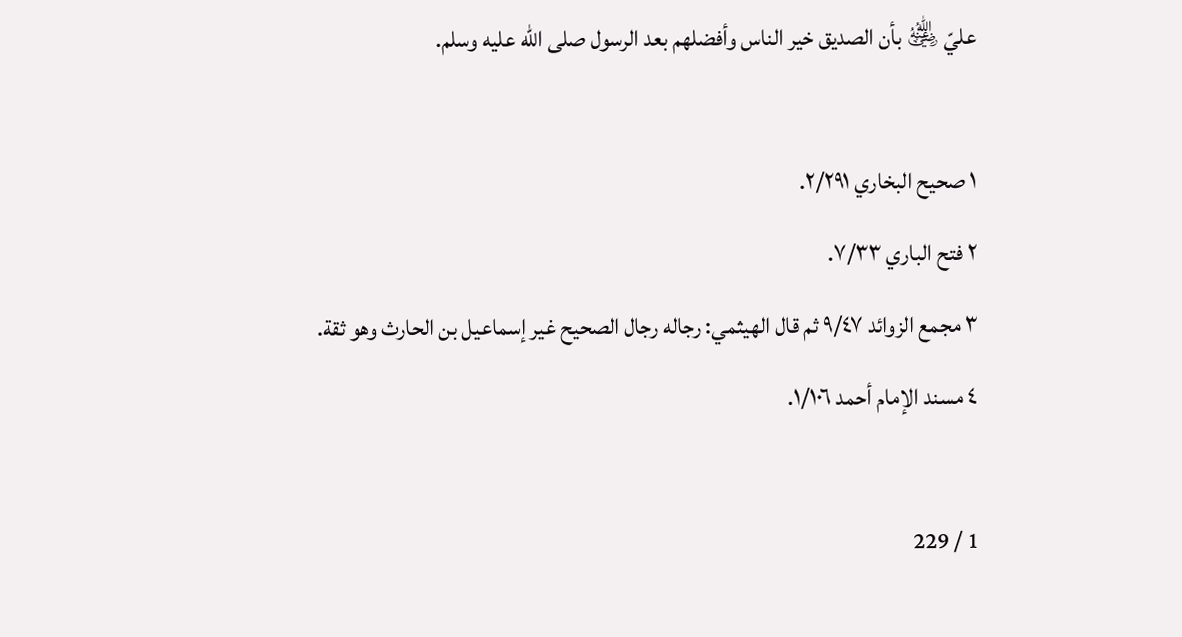عليّ ﵁ بأن الصديق خير الناس وأفضلهم بعد الرسول صلى الله عليه وسلم.

١ صحيح البخاري ٢/٢٩١.
٢ فتح الباري ٧/٣٣.
٣ مجمع الزوائد ٩/٤٧ ثم قال الهيثمي: رجاله رجال الصحيح غير إسماعيل بن الحارث وهو ثقة.
٤ مسند الإمام أحمد ١/١٠٦.

1 / 229